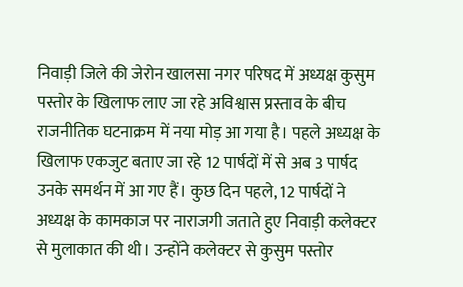निवाड़ी जिले की जेरोन खालसा नगर परिषद में अध्यक्ष कुसुम पस्तोर के खिलाफ लाए जा रहे अविश्वास प्रस्ताव के बीच राजनीतिक घटनाक्रम में नया मोड़ आ गया है। पहले अध्यक्ष के खिलाफ एकजुट बताए जा रहे 12 पार्षदों में से अब 3 पार्षद उनके समर्थन में आ गए हैं। कुछ दिन पहले, 12 पार्षदों ने अध्यक्ष के कामकाज पर नाराजगी जताते हुए निवाड़ी कलेक्टर से मुलाकात की थी। उन्होंने कलेक्टर से कुसुम पस्तोर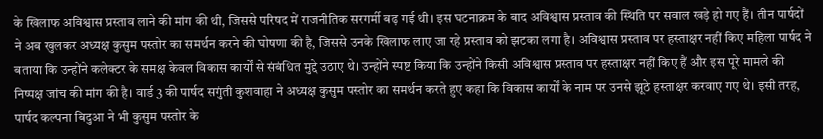के खिलाफ अविश्वास प्रस्ताव लाने की मांग की थी, जिससे परिषद में राजनीतिक सरगर्मी बढ़ गई थी। इस घटनाक्रम के बाद अविश्वास प्रस्ताव की स्थिति पर सवाल खड़े हो गए हैं। तीन पार्षदों ने अब खुलकर अध्यक्ष कुसुम पस्तोर का समर्थन करने की घोषणा की है, जिससे उनके खिलाफ लाए जा रहे प्रस्ताव को झटका लगा है। अविश्वास प्रस्ताव पर हस्ताक्षर नहीं किए महिला पार्षद ने बताया कि उन्होंने कलेक्टर के समक्ष केवल विकास कार्यों से संबंधित मुद्दे उठाए थे। उन्होंने स्पष्ट किया कि उन्होंने किसी अविश्वास प्रस्ताव पर हस्ताक्षर नहीं किए हैं और इस पूरे मामले की निष्पक्ष जांच की मांग की है। वार्ड 3 की पार्षद सगुंती कुशवाहा ने अध्यक्ष कुसुम पस्तोर का समर्थन करते हुए कहा कि विकास कार्यों के नाम पर उनसे झूठे हस्ताक्षर करवाए गए थे। इसी तरह, पार्षद कल्पना बिदुआ ने भी कुसुम पस्तोर के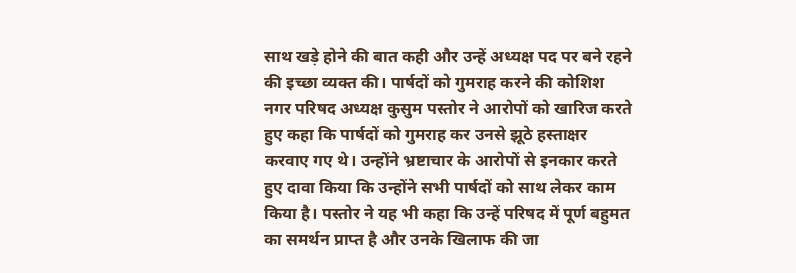साथ खड़े होने की बात कही और उन्हें अध्यक्ष पद पर बने रहने की इच्छा व्यक्त की। पार्षदों को गुमराह करने की कोशिश नगर परिषद अध्यक्ष कुसुम पस्तोर ने आरोपों को खारिज करते हुए कहा कि पार्षदों को गुमराह कर उनसे झूठे हस्ताक्षर करवाए गए थे। उन्होंने भ्रष्टाचार के आरोपों से इनकार करते हुए दावा किया कि उन्होंने सभी पार्षदों को साथ लेकर काम किया है। पस्तोर ने यह भी कहा कि उन्हें परिषद में पूर्ण बहुमत का समर्थन प्राप्त है और उनके खिलाफ की जा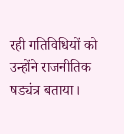रही गतिविधियों को उन्होंने राजनीतिक षड्यंत्र बताया।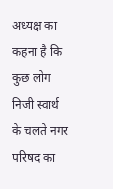अध्यक्ष का कहना है कि कुछ लोग निजी स्वार्थ के चलते नगर परिषद का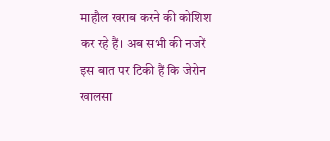माहौल खराब करने की कोशिश कर रहे हैं। अब सभी की नजरें इस बात पर टिकी हैं कि जेरोन खालसा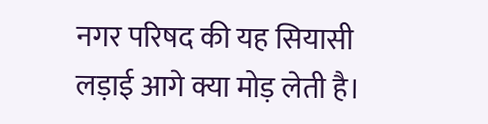नगर परिषद की यह सियासी लड़ाई आगे क्या मोड़ लेती है।